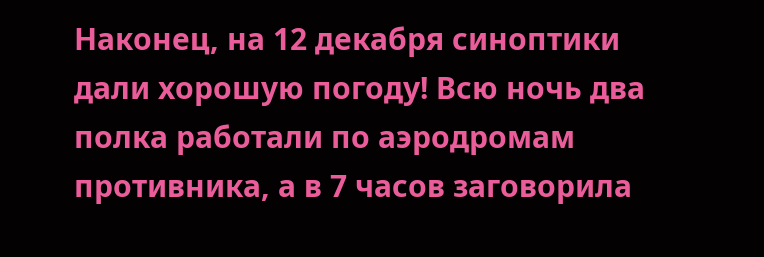Наконец, на 12 декабря синоптики дали хорошую погоду! Всю ночь два полка работали по аэродромам противника, а в 7 часов заговорила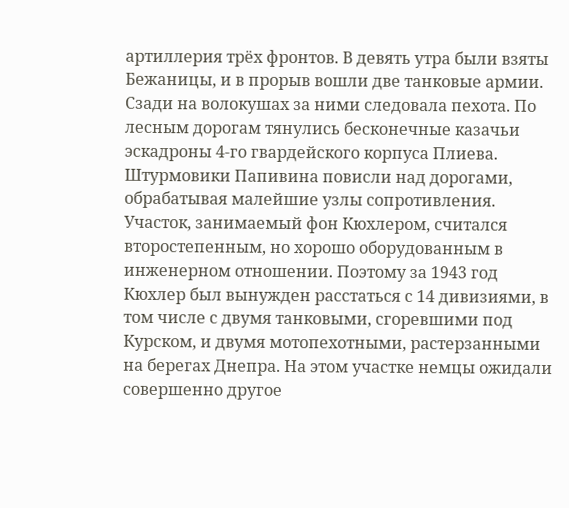артиллерия трёх фронтов. В девять утра были взяты Бежаницы, и в прорыв вошли две танковые армии. Сзади на волокушах за ними следовала пехота. По лесным дорогам тянулись бесконечные казачьи эскадроны 4-го гвардейского корпуса Плиева. Штурмовики Папивина повисли над дорогами, обрабатывая малейшие узлы сопротивления. Участок, занимаемый фон Кюхлером, считался второстепенным, но хорошо оборудованным в инженерном отношении. Поэтому за 1943 год Кюхлер был вынужден расстаться с 14 дивизиями, в том числе с двумя танковыми, сгоревшими под Курском, и двумя мотопехотными, растерзанными на берегах Днепра. На этом участке немцы ожидали совершенно другое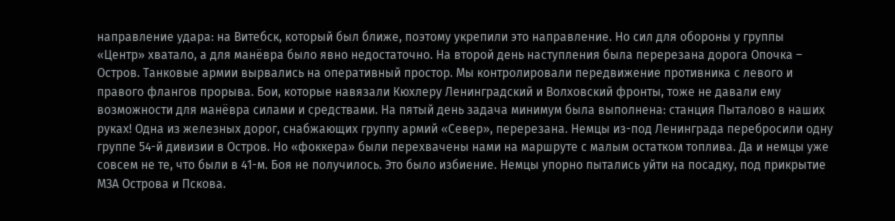направление удара: на Витебск, который был ближе, поэтому укрепили это направление. Но сил для обороны у группы «Центр» хватало, а для манёвра было явно недостаточно. На второй день наступления была перерезана дорога Опочка – Остров. Танковые армии вырвались на оперативный простор. Мы контролировали передвижение противника с левого и правого флангов прорыва. Бои, которые навязали Кюхлеру Ленинградский и Волховский фронты, тоже не давали ему возможности для манёвра силами и средствами. На пятый день задача минимум была выполнена: станция Пыталово в наших руках! Одна из железных дорог, снабжающих группу армий «Север», перерезана. Немцы из-под Ленинграда перебросили одну группе 54-й дивизии в Остров. Но «фоккера» были перехвачены нами на маршруте с малым остатком топлива. Да и немцы уже совсем не те, что были в 41-м. Боя не получилось. Это было избиение. Немцы упорно пытались уйти на посадку, под прикрытие МЗА Острова и Пскова.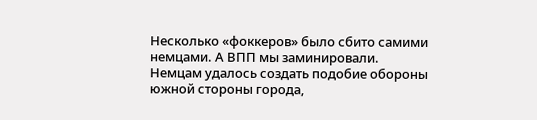Несколько «фоккеров» было сбито самими немцами. А ВПП мы заминировали.
Немцам удалось создать подобие обороны южной стороны города,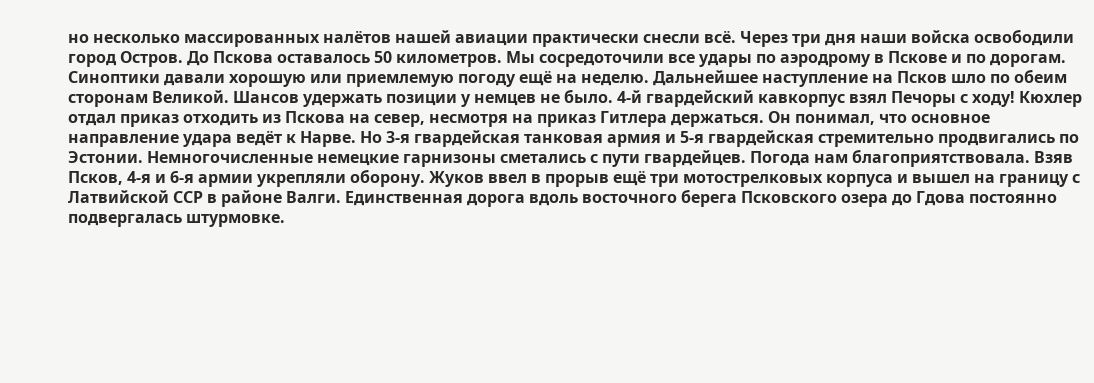но несколько массированных налётов нашей авиации практически снесли всё. Через три дня наши войска освободили город Остров. До Пскова оставалось 50 километров. Мы сосредоточили все удары по аэродрому в Пскове и по дорогам. Синоптики давали хорошую или приемлемую погоду ещё на неделю. Дальнейшее наступление на Псков шло по обеим сторонам Великой. Шансов удержать позиции у немцев не было. 4-й гвардейский кавкорпус взял Печоры с ходу! Кюхлер отдал приказ отходить из Пскова на север, несмотря на приказ Гитлера держаться. Он понимал, что основное направление удара ведёт к Нарве. Но 3-я гвардейская танковая армия и 5-я гвардейская стремительно продвигались по Эстонии. Немногочисленные немецкие гарнизоны сметались с пути гвардейцев. Погода нам благоприятствовала. Взяв Псков, 4-я и 6-я армии укрепляли оборону. Жуков ввел в прорыв ещё три мотострелковых корпуса и вышел на границу с Латвийской ССР в районе Валги. Единственная дорога вдоль восточного берега Псковского озера до Гдова постоянно подвергалась штурмовке.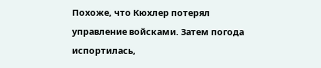Похоже, что Кюхлер потерял управление войсками. Затем погода испортилась,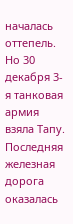началась оттепель. Но 30 декабря 3-я танковая армия взяла Тапу. Последняя железная дорога оказалась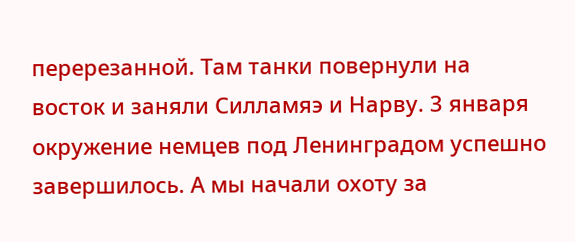перерезанной. Там танки повернули на восток и заняли Силламяэ и Нарву. 3 января окружение немцев под Ленинградом успешно завершилось. А мы начали охоту за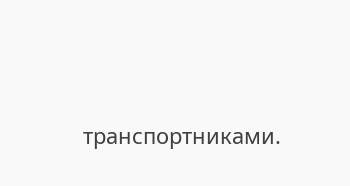транспортниками.